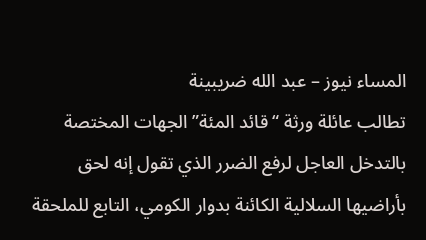المساء نيوز – عبد الله ضريبينة
تطالب عائلة ورثة “قائد المئة” الجهات المختصة بالتدخل العاجل لرفع الضرر الذي تقول إنه لحق بأراضيها السلالية الكائنة بدوار الكومي، التابع للملحقة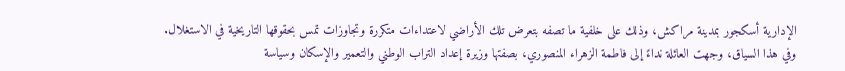الإدارية أسكجور بمدينة مراكش، وذلك على خلفية ما تصفه بتعرض تلك الأراضي لاعتداءات متكررة وتجاوزات تمس بحقوقها التاريخية في الاستغلال.
وفي هذا السياق، وجهت العائلة نداءً إلى فاطمة الزهراء المنصوري، بصفتها وزيرة إعداد التراب الوطني والتعمير والإسكان وسياسة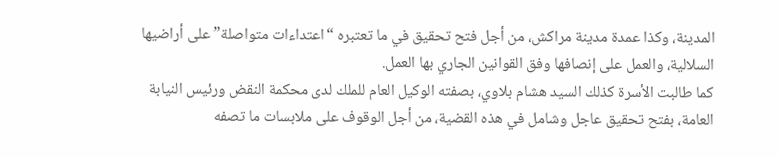المدينة، وكذا عمدة مدينة مراكش، من أجل فتح تحقيق في ما تعتبره “اعتداءات متواصلة” على أراضيها السلالية، والعمل على إنصافها وفق القوانين الجاري بها العمل.
كما طالبت الأسرة كذلك السيد هشام بلاوي، بصفته الوكيل العام للملك لدى محكمة النقض ورئيس النيابة العامة، بفتح تحقيق عاجل وشامل في هذه القضية، من أجل الوقوف على ملابسات ما تصفه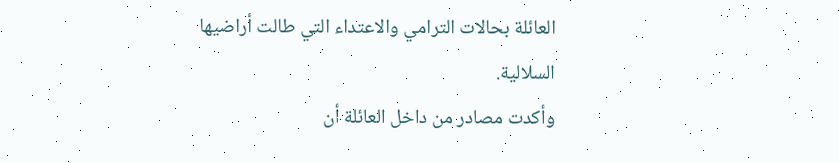العائلة بحالات الترامي والاعتداء التي طالت أراضيها السلالية.
وأكدت مصادر من داخل العائلة أن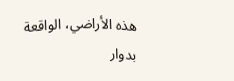هذه الأراضي، الواقعة بدوار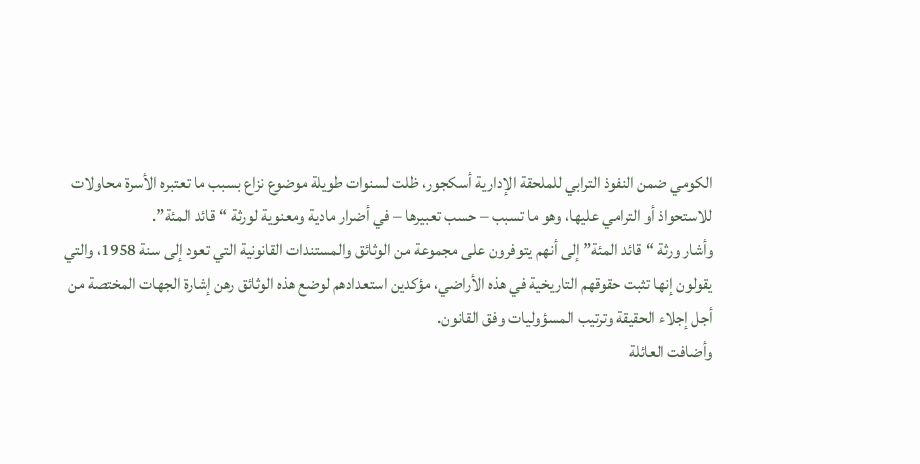الكومي ضمن النفوذ الترابي للملحقة الإدارية أسكجور، ظلت لسنوات طويلة موضوع نزاع بسبب ما تعتبره الأسرة محاولات للاستحواذ أو الترامي عليها، وهو ما تسبب – حسب تعبيرها – في أضرار مادية ومعنوية لورثة “قائد المئة”.
وأشار ورثة “قائد المئة” إلى أنهم يتوفرون على مجموعة من الوثائق والمستندات القانونية التي تعود إلى سنة 1958، والتي يقولون إنها تثبت حقوقهم التاريخية في هذه الأراضي، مؤكدين استعدادهم لوضع هذه الوثائق رهن إشارة الجهات المختصة من أجل إجلاء الحقيقة وترتيب المسؤوليات وفق القانون.
وأضافت العائلة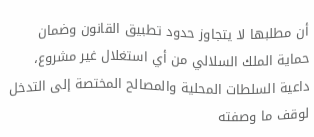أن مطلبها لا يتجاوز حدود تطبيق القانون وضمان حماية الملك السلالي من أي استغلال غير مشروع، داعية السلطات المحلية والمصالح المختصة إلى التدخل لوقف ما وصفته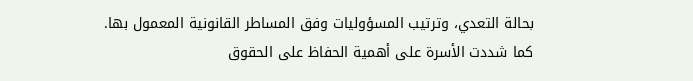بحالة التعدي، وترتيب المسؤوليات وفق المساطر القانونية المعمول بها.
كما شددت الأسرة على أهمية الحفاظ على الحقوق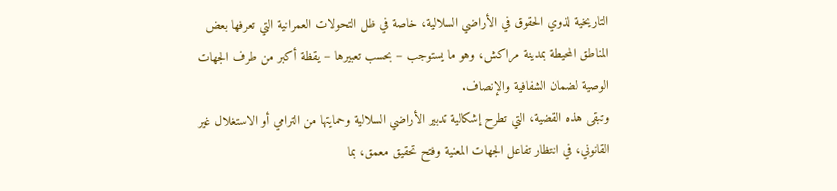التاريخية لذوي الحقوق في الأراضي السلالية، خاصة في ظل التحولات العمرانية التي تعرفها بعض المناطق المحيطة بمدينة مراكش، وهو ما يستوجب – بحسب تعبيرها – يقظة أكبر من طرف الجهات الوصية لضمان الشفافية والإنصاف.
وتبقى هذه القضية، التي تطرح إشكالية تدبير الأراضي السلالية وحمايتها من الترامي أو الاستغلال غير القانوني، في انتظار تفاعل الجهات المعنية وفتح تحقيق معمق، بما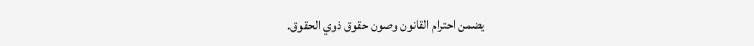يضمن احترام القانون وصون حقوق ذوي الحقوق.